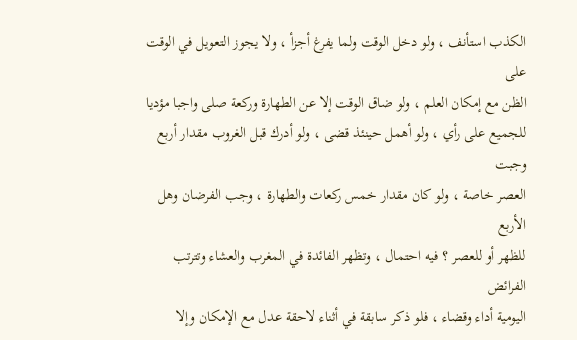الكذب استأنف ، ولو دخل الوقت ولما يفرغ أجزأ ، ولا يجوز التعويل في الوقت على
الظن مع إمكان العلم ، ولو ضاق الوقت إلا عن الطهارة وركعة صلى واجبا مؤديا
للجميع على رأي ، ولو أهمل حينئذ قضى ، ولو أدرك قبل الغروب مقدار أربع وجبت
العصر خاصة ، ولو كان مقدار خمس ركعات والطهارة ، وجب الفرضان وهل الأربع
للظهر أو للعصر ؟ فيه احتمال ، وتظهر الفائدة في المغرب والعشاء وتترتب الفرائض
اليومية أداء وقضاء ، فلو ذكر سابقة في أثناء لاحقة عدل مع الإمكان وإلا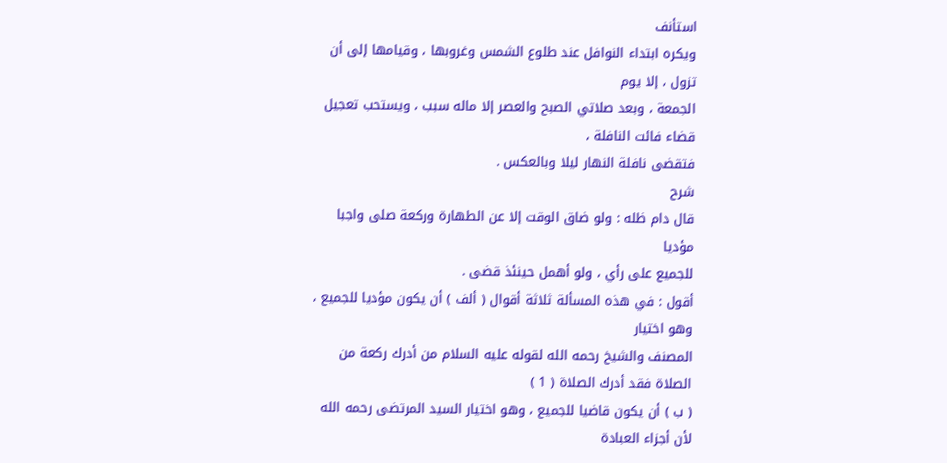استأنف
ويكره ابتداء النوافل عند طلوع الشمس وغروبها ، وقيامها إلى أن تزول ، إلا يوم
الجمعة ، وبعد صلاتي الصبح والعصر إلا ماله سبب ، ويستحب تعجيل قضاء فائت النافلة ،
فتقضى نافلة النهار ليلا وبالعكس .
شرح
قال دام ظله : ولو ضاق الوقت إلا عن الطهارة وركعة صلى واجبا مؤديا
للجميع على رأي ، ولو أهمل حينئذ قضى .
أقول : في هذه المسألة ثلاثة أقوال ( ألف ) أن يكون مؤديا للجميع ، وهو اختيار
المصنف والشيخ رحمه الله لقوله عليه السلام من أدرك ركعة من الصلاة فقد أدرك الصلاة ( 1 )
( ب ) أن يكون قاضيا للجميع ، وهو اختيار السيد المرتضى رحمه الله لأن أجزاء العبادة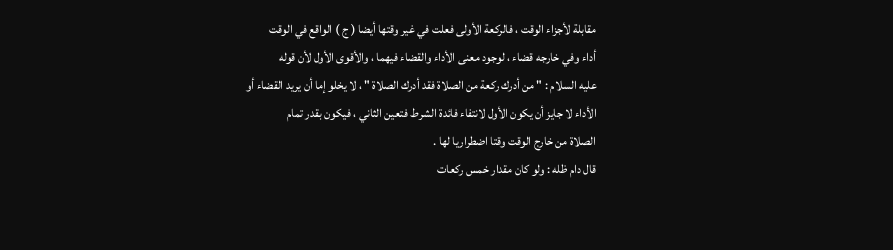مقابلة لأجزاء الوقت ، فالركعة الأولى فعلت في غير وقتها أيضا ( ج ) الواقع في الوقت
أداء وفي خارجه قضاء ، لوجود معنى الأداء والقضاء فيهما ، والأقوى الأول لأن قوله
عليه السلام : " من أدرك ركعة من الصلاة فقد أدرك الصلاة " ، لا يخلو إما أن يريد القضاء أو
الأداء لا جايز أن يكون الأول لانتفاء فائدة الشرط فتعين الثاني ، فيكون بقدر تمام
الصلاة من خارج الوقت وقتا اضطراريا لها .
قال دام ظله : ولو كان مقدار خمس ركعات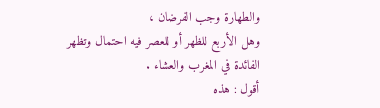والطهارة وجب الفرضان ،
وهل الأربع للظهر أو للعصر فيه احتمال وتظهر الفائدة في المغرب والعشاء .
أقول : هذه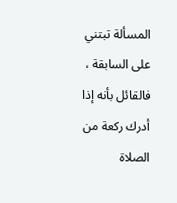المسألة تبتني على السابقة ، فالقائل بأنه إذا أدرك ركعة من الصلاة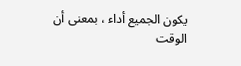يكون الجميع أداء ، بمعنى أن الوقت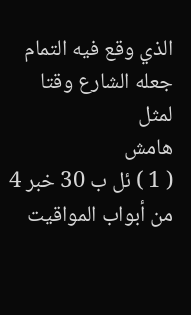الذي وقع فيه التمام جعله الشارع وقتا لمثل
هامش
( 1 ) ئل ب 30 خبر 4 من أبواب المواقيت